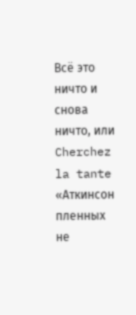Всё это ничто и снова ничто, или Cherchez la tante
«Аткинсон пленных не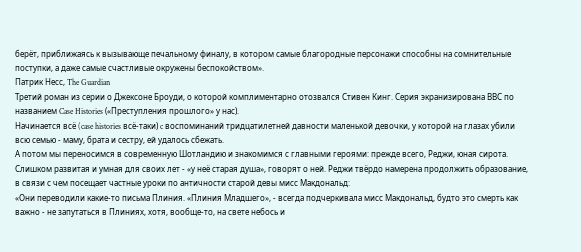берёт, приближаясь к вызывающе печальному финалу, в котором самые благородные персонажи способны на сомнительные поступки, а даже самые счастливые окружены беспокойством».
Патрик Несс, The Guardian
Третий роман из серии о Джексоне Броуди, о которой комплиментарно отозвался Стивен Кинг. Серия экранизирована ВВС по названием Case Histories («Преступления прошлого» у нас).
Начинается всё (case histories всё-таки) c воспоминаний тридцатилетней давности маленькой девочки, у которой на глазах убили всю семью - маму, брата и сестру, ей удалось сбежать.
А потом мы переносимся в современную Шотландию и знакомимся с главными героями: прежде всего, Реджи, юная сирота. Слишком развитая и умная для своих лет - «у неё старая душа», говорят о ней. Реджи твёрдо намерена продолжить образование, в связи с чем посещает частные уроки по античности старой девы мисс Макдональд:
«Они переводили какие-то письма Плиния. «Плиния Младшего», - всегда подчеркивала мисс Макдональд, будто это смерть как важно - не запутаться в Плиниях, хотя, вообще-то, на свете небось и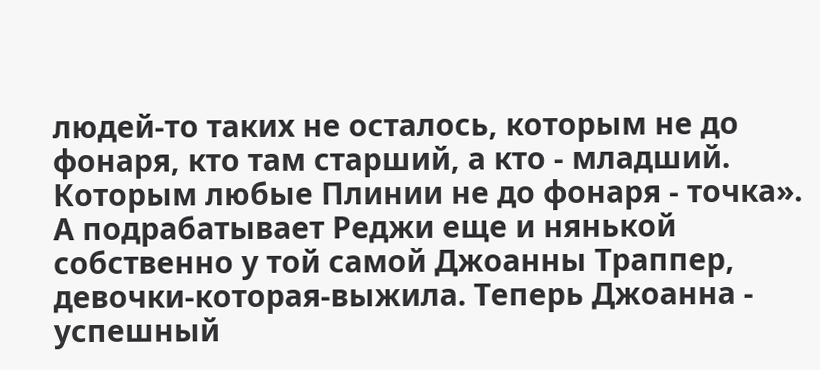людей-то таких не осталось, которым не до фонаря, кто там старший, а кто - младший. Которым любые Плинии не до фонаря - точка».
А подрабатывает Реджи еще и нянькой собственно у той самой Джоанны Траппер, девочки-которая-выжила. Теперь Джоанна - успешный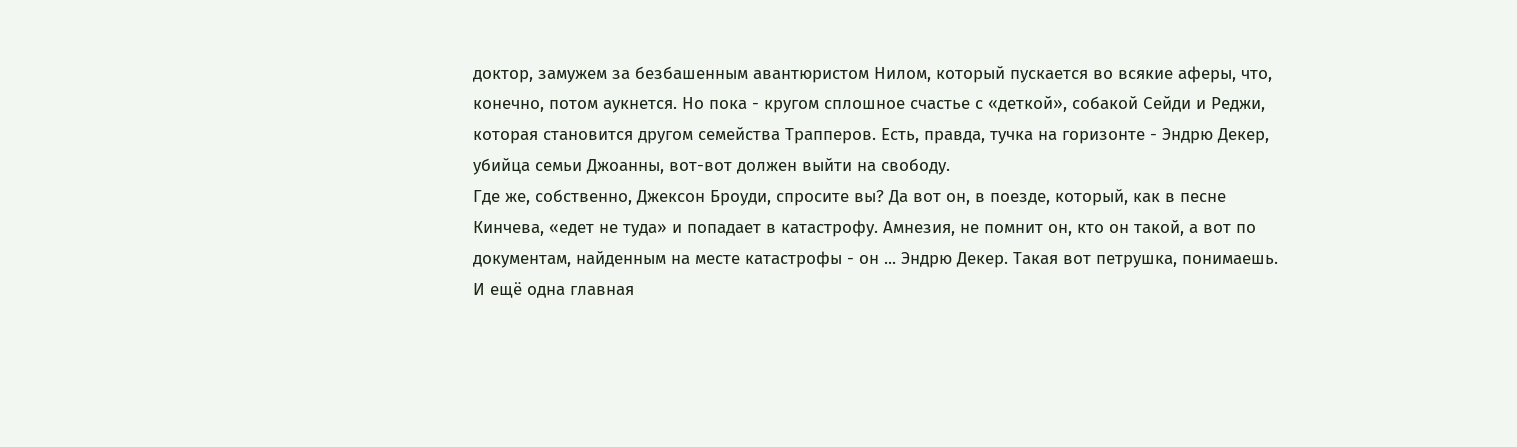доктор, замужем за безбашенным авантюристом Нилом, который пускается во всякие аферы, что, конечно, потом аукнется. Но пока - кругом сплошное счастье с «деткой», собакой Сейди и Реджи, которая становится другом семейства Трапперов. Есть, правда, тучка на горизонте - Эндрю Декер, убийца семьи Джоанны, вот-вот должен выйти на свободу.
Где же, собственно, Джексон Броуди, спросите вы? Да вот он, в поезде, который, как в песне Кинчева, «едет не туда» и попадает в катастрофу. Амнезия, не помнит он, кто он такой, а вот по документам, найденным на месте катастрофы - он ... Эндрю Декер. Такая вот петрушка, понимаешь.
И ещё одна главная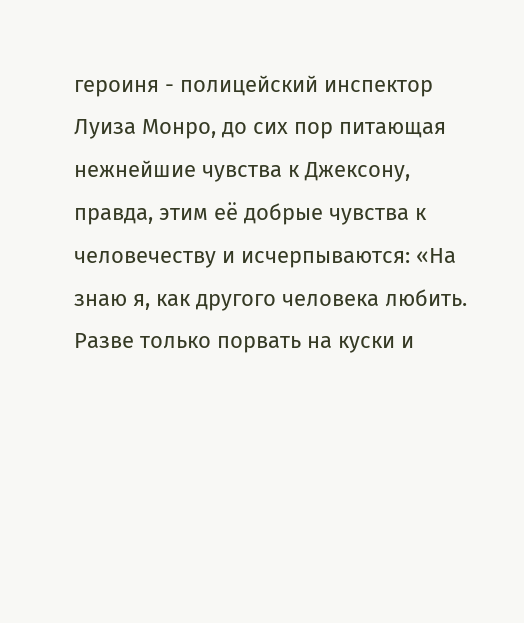героиня - полицейский инспектор Луиза Монро, до сих пор питающая нежнейшие чувства к Джексону, правда, этим её добрые чувства к человечеству и исчерпываются: «На знаю я, как другого человека любить. Разве только порвать на куски и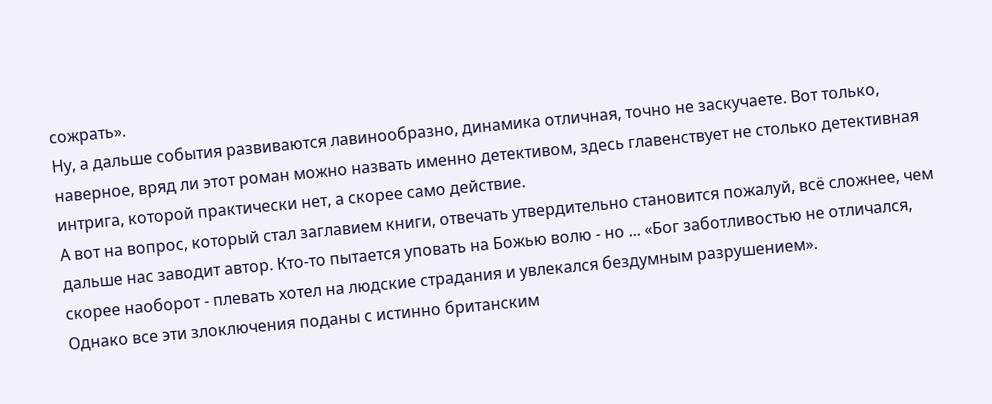сожрать».
Ну, а дальше события развиваются лавинообразно, динамика отличная, точно не заскучаете. Вот только, наверное, вряд ли этот роман можно назвать именно детективом, здесь главенствует не столько детективная интрига, которой практически нет, а скорее само действие.
А вот на вопрос, который стал заглавием книги, отвечать утвердительно становится пожалуй, всё сложнее, чем дальше нас заводит автор. Кто-то пытается уповать на Божью волю - но ... «Бог заботливостью не отличался, скорее наоборот - плевать хотел на людские страдания и увлекался бездумным разрушением».
Однако все эти злоключения поданы с истинно британским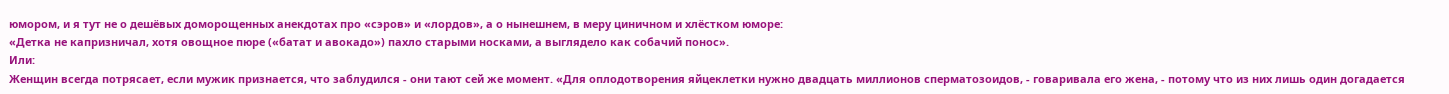юмором, и я тут не о дешёвых доморощенных анекдотах про «сэров» и «лордов», а о нынешнем, в меру циничном и хлёстком юморе:
«Детка не капризничал, хотя овощное пюре («батат и авокадо») пахло старыми носками, а выглядело как собачий понос».
Или:
Женщин всегда потрясает, если мужик признается, что заблудился - они тают сей же момент. «Для оплодотворения яйцеклетки нужно двадцать миллионов сперматозоидов, - говаривала его жена, - потому что из них лишь один догадается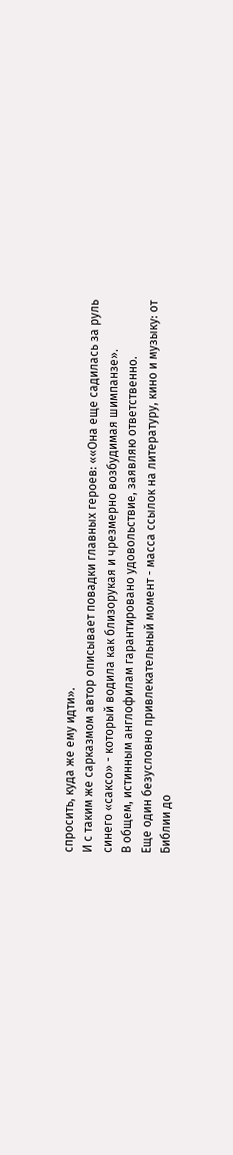спросить, куда же ему идти».
И с таким же сарказмом автор описывает повадки главных героев: ««Она еще садилась за руль синего «саксо» - который водила как близорукая и чрезмерно возбудимая шимпанзе».
В общем, истинным англофилам гарантировано удовольствие, заявляю ответственно.
Еще один безусловно привлекательный момент - масса ссылок на литературу, кино и музыку: от Библии до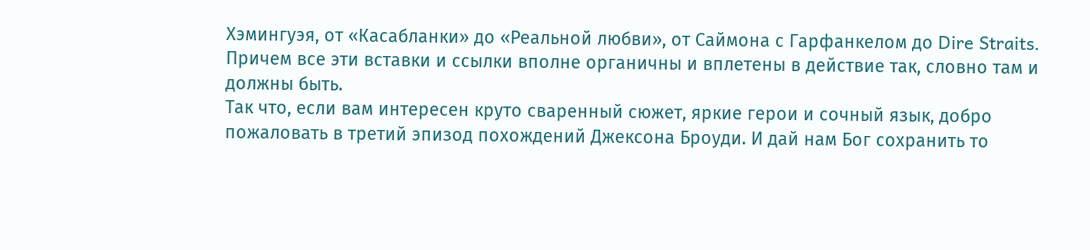Хэмингуэя, от «Касабланки» до «Реальной любви», от Саймона с Гарфанкелом до Dire Straits. Причем все эти вставки и ссылки вполне органичны и вплетены в действие так, словно там и должны быть.
Так что, если вам интересен круто сваренный сюжет, яркие герои и сочный язык, добро пожаловать в третий эпизод похождений Джексона Броуди. И дай нам Бог сохранить то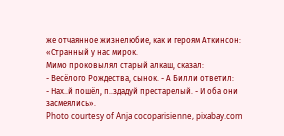же отчаянное жизнелюбие, как и героям Аткинсон:
«Странный у нас мирок.
Мимо проковылял старый алкаш, сказал:
- Весёлого Рождества, сынок. - А Билли ответил:
- Нах..й пошёл, п..здадуй престарелый. - И оба они засмеялись».
Photo courtesy of Anja cocoparisienne, pixabay.com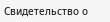Свидетельство о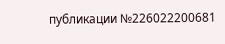публикации №226022200681